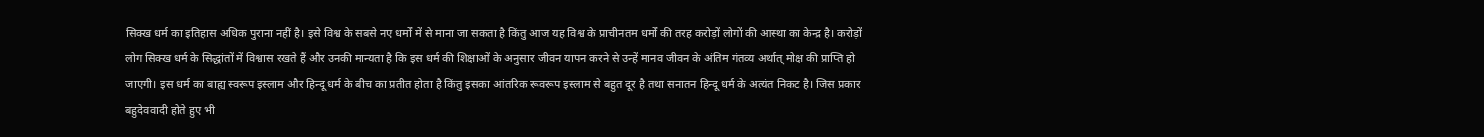सिक्ख धर्म का इतिहास अधिक पुराना नहीं है। इसे विश्व के सबसे नए धर्मों में से माना जा सकता है किंतु आज यह विश्व के प्राचीनतम धर्मों की तरह करोड़ों लोगों की आस्था का केन्द्र है। करोड़ों लोग सिक्ख धर्म के सिद्धांतों में विश्वास रखते हैं और उनकी मान्यता है कि इस धर्म की शिक्षाओं के अनुसार जीवन यापन करने से उन्हें मानव जीवन के अंतिम गंतव्य अर्थात् मोक्ष की प्राप्ति हो जाएगी। इस धर्म का बाह्य स्वरूप इस्लाम और हिन्दू धर्म के बीच का प्रतीत होता है किंतु इसका आंतरिक रूवरूप इस्लाम से बहुत दूर है तथा सनातन हिन्दू धर्म के अत्यंत निकट है। जिस प्रकार बहुदेववादी होते हुए भी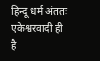हिन्दू धर्म अंततः एकेश्वरवादी ही है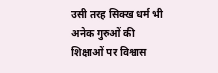उसी तरह सिक्ख धर्म भी अनेक गुरुओं की शिक्षाओं पर विश्वास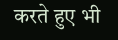करते हुए भी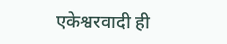एकेश्वरवादी ही